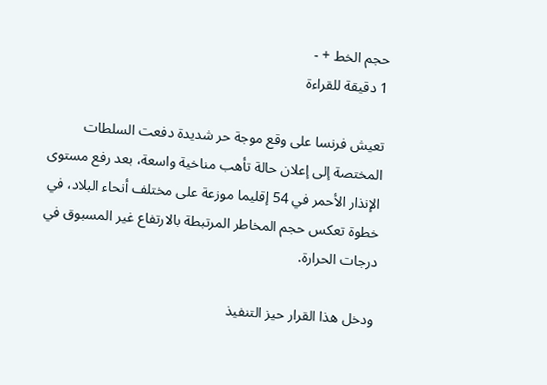حجم الخط + -
1 دقيقة للقراءة

تعيش فرنسا على وقع موجة حر شديدة دفعت السلطات المختصة إلى إعلان حالة تأهب مناخية واسعة، بعد رفع مستوى الإنذار الأحمر في 54 إقليما موزعة على مختلف أنحاء البلاد، في خطوة تعكس حجم المخاطر المرتبطة بالارتفاع غير المسبوق في درجات الحرارة.

ودخل هذا القرار حيز التنفيذ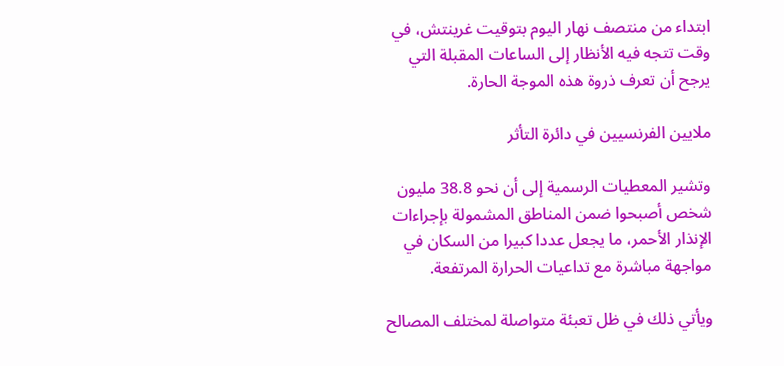ابتداء من منتصف نهار اليوم بتوقيت غرينتش، في وقت تتجه فيه الأنظار إلى الساعات المقبلة التي يرجح أن تعرف ذروة هذه الموجة الحارة.

ملايين الفرنسيين في دائرة التأثر

وتشير المعطيات الرسمية إلى أن نحو 38.8 مليون شخص أصبحوا ضمن المناطق المشمولة بإجراءات الإنذار الأحمر، ما يجعل عددا كبيرا من السكان في مواجهة مباشرة مع تداعيات الحرارة المرتفعة.

ويأتي ذلك في ظل تعبئة متواصلة لمختلف المصالح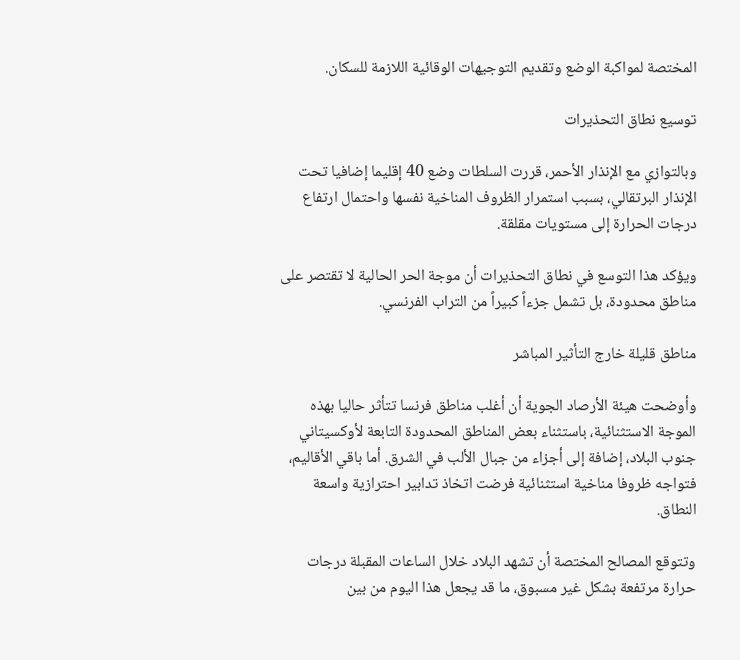المختصة لمواكبة الوضع وتقديم التوجيهات الوقائية اللازمة للسكان.

توسيع نطاق التحذيرات

وبالتوازي مع الإنذار الأحمر، قررت السلطات وضع 40 إقليما إضافيا تحت الإنذار البرتقالي، بسبب استمرار الظروف المناخية نفسها واحتمال ارتفاع درجات الحرارة إلى مستويات مقلقة.

ويؤكد هذا التوسع في نطاق التحذيرات أن موجة الحر الحالية لا تقتصر على مناطق محدودة، بل تشمل جزءاً كبيراً من التراب الفرنسي.

مناطق قليلة خارج التأثير المباشر

وأوضحت هيئة الأرصاد الجوية أن أغلب مناطق فرنسا تتأثر حاليا بهذه الموجة الاستثنائية، باستثناء بعض المناطق المحدودة التابعة لأوكسيتاني جنوب البلاد، إضافة إلى أجزاء من جبال الألب في الشرق. أما باقي الأقاليم، فتواجه ظروفا مناخية استثنائية فرضت اتخاذ تدابير احترازية واسعة النطاق.

وتتوقع المصالح المختصة أن تشهد البلاد خلال الساعات المقبلة درجات حرارة مرتفعة بشكل غير مسبوق، ما قد يجعل هذا اليوم من بين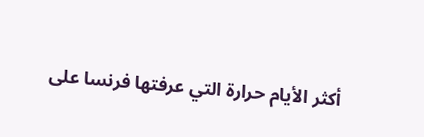أكثر الأيام حرارة التي عرفتها فرنسا على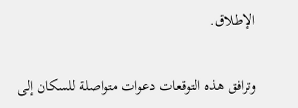الإطلاق.

وترافق هذه التوقعات دعوات متواصلة للسكان إلى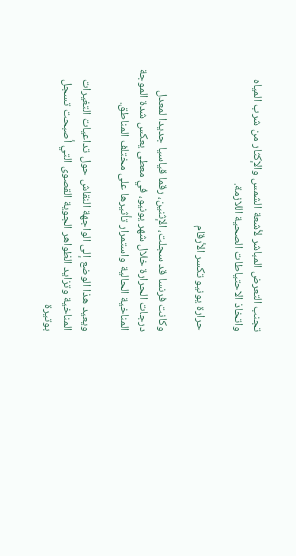تجنب التعرض المباشر لأشعة الشمس والإكثار من شرب المياه واتخاذ الاحتياطات الصحية اللازمة.

حرارة يونيو تكسر الأرقام

وكانت فرنسا قد سجلت، الإثنين، رقما قياسيا جديدا لمعدل درجات الحرارة خلال شهر يونيو، في معطى يعكس شدة الموجة المناخية الحالية واستمرار تأثيرها على مختلف المناطق.

ويعيد هذا الوضع إلى الواجهة النقاش حول تداعيات التغيرات المناخية وتزايد الظواهر الجوية القصوى التي أصبحت تسجل بوتيرة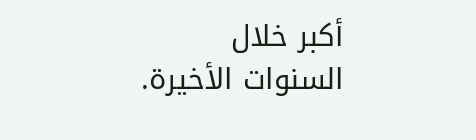أكبر خلال السنوات الأخيرة.